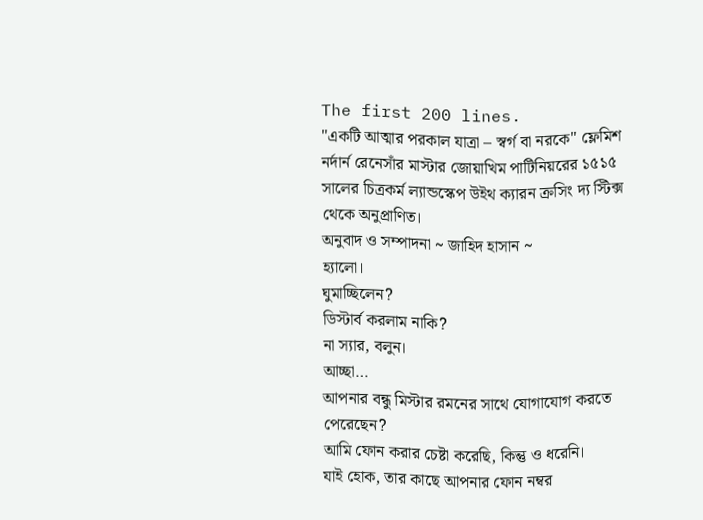The first 200 lines.
"একটি আত্মার পরকাল যাত্রা – স্বর্গ বা নরকে" ফ্লেমিশ নর্দার্ন রেনেসাঁর মাস্টার জোয়াখিম পাটিনিয়রের ১৫১৫ সালের চিত্রকর্ম ল্যান্ডস্কেপ উইথ ক্যারন ক্রসিং দ্য স্টিক্স থেকে অনুপ্রাণিত।
অনুবাদ ও সম্পাদনা ~ জাহিদ হাসান ~
হ্যালো।
ঘুমাচ্ছিলেন?
ডিস্টার্ব করলাম নাকি?
না স্যার, বলুন।
আচ্ছা…
আপনার বন্ধু মিস্টার রমনের সাথে যোগাযোগ করতে পেরেছেন?
আমি ফোন করার চেষ্টা করেছি, কিন্তু ও ধরেনি।
যাই হোক, তার কাছে আপনার ফোন নম্বর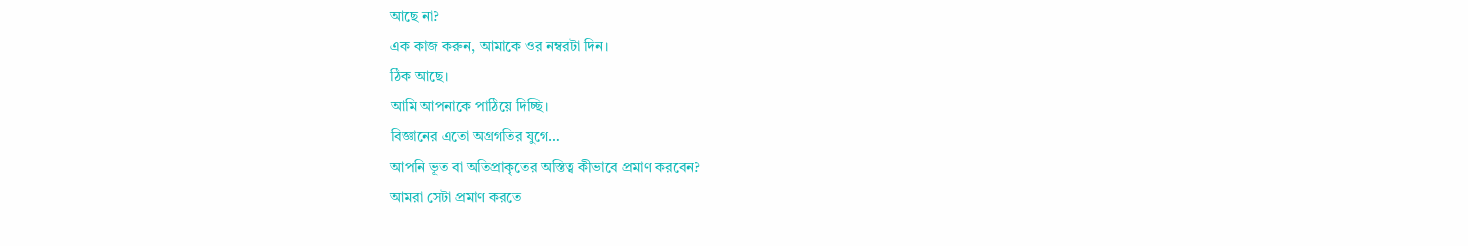আছে না?
এক কাজ করুন, আমাকে ওর নম্বরটা দিন।
ঠিক আছে।
আমি আপনাকে পাঠিয়ে দিচ্ছি।
বিজ্ঞানের এতো অগ্রগতির যুগে…
আপনি ভূত বা অতিপ্রাকৃতের অস্তিত্ব কীভাবে প্রমাণ করবেন?
আমরা সেটা প্রমাণ করতে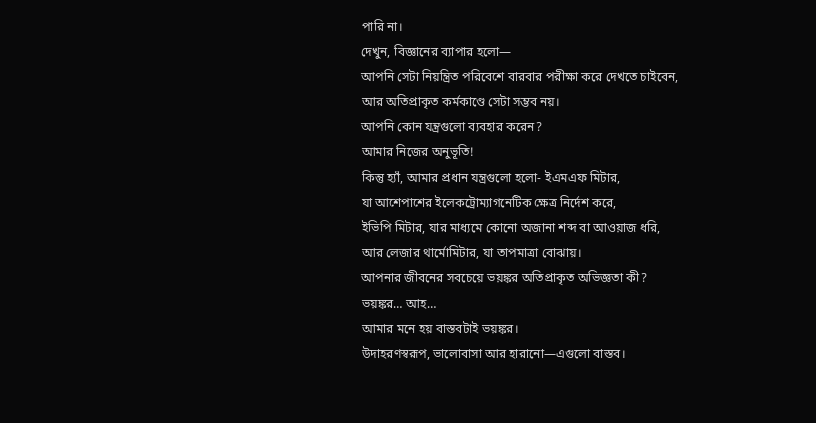পারি না।
দেখুন, বিজ্ঞানের ব্যাপার হলো—
আপনি সেটা নিয়ন্ত্রিত পরিবেশে বারবার পরীক্ষা করে দেখতে চাইবেন,
আর অতিপ্রাকৃত কর্মকাণ্ডে সেটা সম্ভব নয়।
আপনি কোন যন্ত্রগুলো ব্যবহার করেন?
আমার নিজের অনুভূতি!
কিন্তু হ্যাঁ, আমার প্রধান যন্ত্রগুলো হলো- ইএমএফ মিটার,
যা আশেপাশের ইলেকট্রোম্যাগনেটিক ক্ষেত্র নির্দেশ করে,
ইভিপি মিটার, যার মাধ্যমে কোনো অজানা শব্দ বা আওয়াজ ধরি,
আর লেজার থার্মোমিটার, যা তাপমাত্রা বোঝায়।
আপনার জীবনের সবচেয়ে ভয়ঙ্কর অতিপ্রাকৃত অভিজ্ঞতা কী?
ভয়ঙ্কর… আহ…
আমার মনে হয় বাস্তবটাই ভয়ঙ্কর।
উদাহরণস্বরূপ, ভালোবাসা আর হারানো—এগুলো বাস্তব।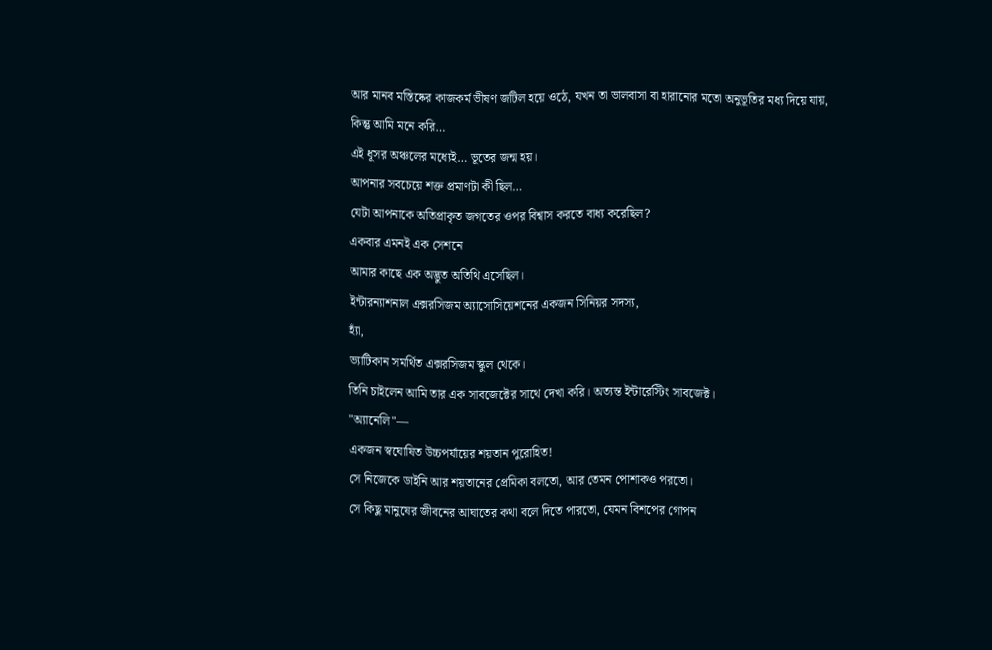আর মানব মস্তিষ্কের কাজকর্ম ভীষণ জটিল হয়ে ওঠে, যখন তা ভালবাসা বা হারানোর মতো অনুভূতির মধ্য দিয়ে যায়,
কিন্তু আমি মনে করি…
এই ধূসর অঞ্চলের মধ্যেই… ভূতের জন্ম হয়।
আপনার সবচেয়ে শক্ত প্রমাণটা কী ছিল…
যেটা আপনাকে অতিপ্রাকৃত জগতের ওপর বিশ্বাস করতে বাধ্য করেছিল?
একবার এমনই এক সেশনে
আমার কাছে এক অদ্ভুত অতিথি এসেছিল।
ইন্টারন্যাশনাল এক্সরসিজম অ্যাসোসিয়েশনের একজন সিনিয়র সদস্য,
হ্যাঁ,
ভ্যাটিকান সমর্থিত এক্সরসিজম স্কুল থেকে।
তিনি চাইলেন আমি তার এক সাবজেক্টের সাথে দেখা করি। অত্যন্ত ইন্টারেস্টিং সাবজেক্ট।
"অ্যানেলি"—
একজন স্বঘোষিত উচ্চপর্যায়ের শয়তান পুরোহিত!
সে নিজেকে ডাইনি আর শয়তানের প্রেমিকা বলতো, আর তেমন পোশাকও পরতো।
সে কিছু মানুষের জীবনের আঘাতের কথা বলে দিতে পারতো, যেমন বিশপের গোপন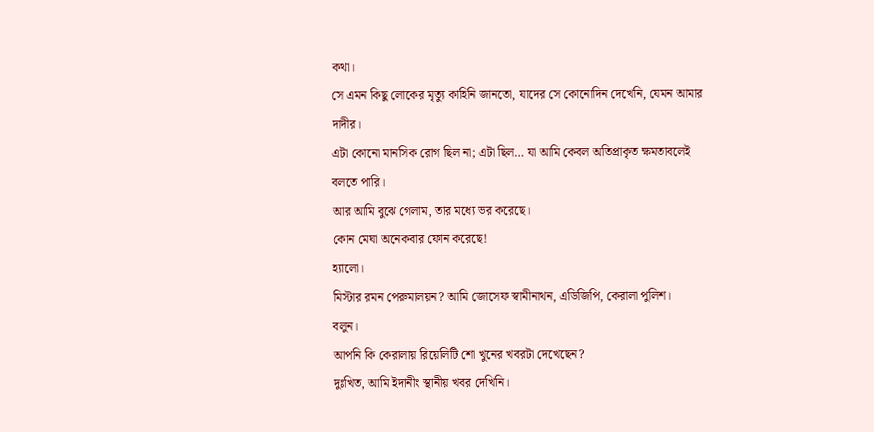কথা।
সে এমন কিছু লোকের মৃত্যু কাহিনি জানতো, যাদের সে কোনোদিন দেখেনি, যেমন আমার দাদীর।
এটা কোনো মানসিক রোগ ছিল না; এটা ছিল… যা আমি কেবল অতিপ্রাকৃত ক্ষমতাবলেই বলতে পারি।
আর আমি বুঝে গেলাম, তার মধ্যে ভর করেছে।
কোন মেঘা অনেকবার ফোন করেছে!
হ্যালো।
মিস্টার রমন পেরুমালয়ন? আমি জোসেফ স্বামীনাথন, এডিজিপি, কেরালা পুলিশ।
বলুন।
আপনি কি কেরালায় রিয়েলিটি শো খুনের খবরটা দেখেছেন?
দুঃখিত, আমি ইদানীং স্থানীয় খবর দেখিনি।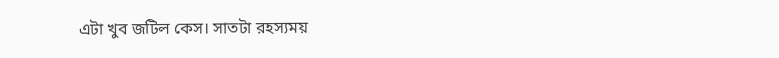এটা খুব জটিল কেস। সাতটা রহস্যময়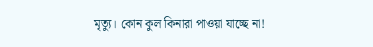মৃত্যু। কোন কুল কিনারা পাওয়া যাচ্ছে না!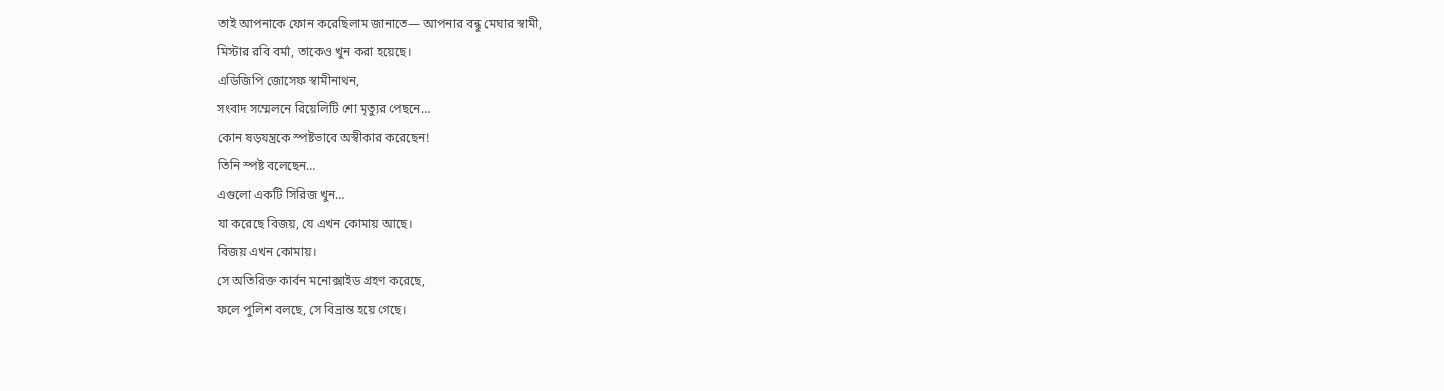তাই আপনাকে ফোন করেছিলাম জানাতে— আপনার বন্ধু মেঘার স্বামী,
মিস্টার রবি বর্মা, তাকেও খুন করা হয়েছে।
এডিজিপি জোসেফ স্বামীনাথন,
সংবাদ সম্মেলনে রিয়েলিটি শো মৃত্যুর পেছনে…
কোন ষড়যন্ত্রকে স্পষ্টভাবে অস্বীকার করেছেন!
তিনি স্পষ্ট বলেছেন…
এগুলো একটি সিরিজ খুন…
যা করেছে বিজয়, যে এখন কোমায় আছে।
বিজয় এখন কোমায়।
সে অতিরিক্ত কার্বন মনোক্সাইড গ্রহণ করেছে,
ফলে পুলিশ বলছে, সে বিভ্রান্ত হয়ে গেছে।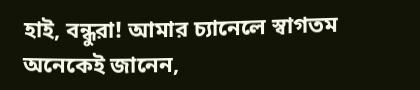হাই, বন্ধুরা! আমার চ্যানেলে স্বাগতম
অনেকেই জানেন,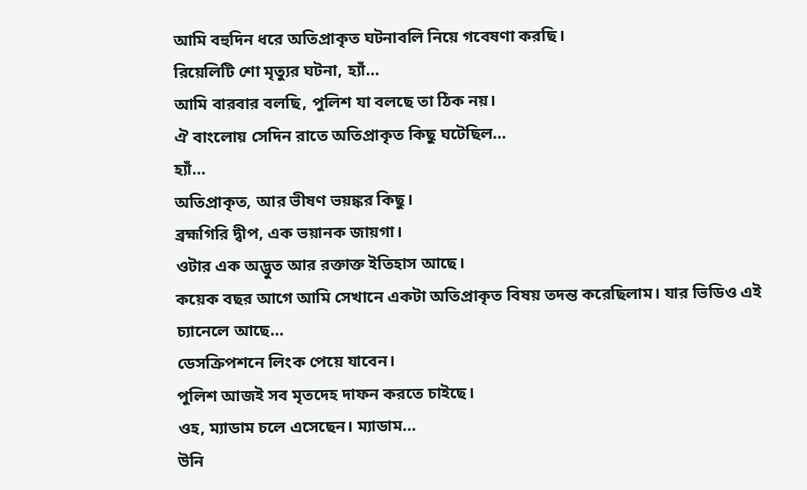আমি বহুদিন ধরে অতিপ্রাকৃত ঘটনাবলি নিয়ে গবেষণা করছি।
রিয়েলিটি শো মৃত্যুর ঘটনা, হ্যাঁ…
আমি বারবার বলছি, পুলিশ যা বলছে তা ঠিক নয়।
ঐ বাংলোয় সেদিন রাতে অতিপ্রাকৃত কিছু ঘটেছিল…
হ্যাঁ…
অতিপ্রাকৃত, আর ভীষণ ভয়ঙ্কর কিছু।
ব্রহ্মগিরি দ্বীপ, এক ভয়ানক জায়গা।
ওটার এক অদ্ভুত আর রক্তাক্ত ইতিহাস আছে।
কয়েক বছর আগে আমি সেখানে একটা অতিপ্রাকৃত বিষয় তদন্ত করেছিলাম। যার ভিডিও এই চ্যানেলে আছে…
ডেসক্রিপশনে লিংক পেয়ে যাবেন।
পুলিশ আজই সব মৃতদেহ দাফন করতে চাইছে।
ওহ, ম্যাডাম চলে এসেছেন। ম্যাডাম…
উনি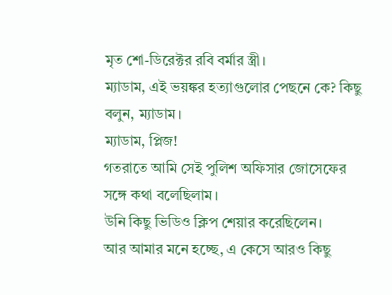মৃত শো-ডিরেক্টর রবি বর্মার স্ত্রী।
ম্যাডাম, এই ভয়ঙ্কর হত্যাগুলোর পেছনে কে? কিছু বলুন, ম্যাডাম।
ম্যাডাম, প্লিজ!
গতরাতে আমি সেই পুলিশ অফিসার জোসেফের সঙ্গে কথা বলেছিলাম।
উনি কিছু ভিডিও ক্লিপ শেয়ার করেছিলেন।
আর আমার মনে হচ্ছে, এ কেসে আরও কিছু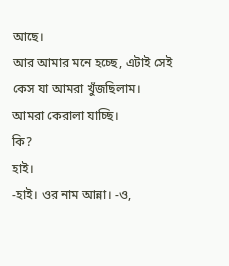আছে।
আর আমার মনে হচ্ছে, এটাই সেই কেস যা আমরা খুঁজছিলাম।
আমরা কেরালা যাচ্ছি।
কি?
হাই।
-হাই। ওর নাম আন্না। -ও,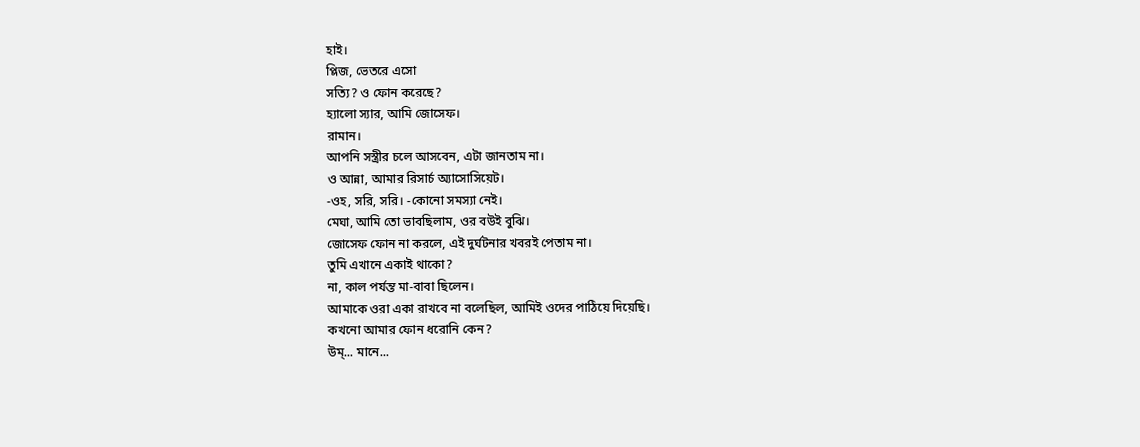হাই।
প্লিজ, ভেতরে এসো
সত্যি? ও ফোন করেছে?
হ্যালো স্যার, আমি জোসেফ।
রামান।
আপনি সস্ত্রীর চলে আসবেন, এটা জানতাম না।
ও আন্না, আমার রিসার্চ অ্যাসোসিয়েট।
-ওহ, সরি, সরি। -কোনো সমস্যা নেই।
মেঘা, আমি তো ভাবছিলাম, ওর বউই বুঝি।
জোসেফ ফোন না করলে, এই দুর্ঘটনার খবরই পেতাম না।
তুমি এখানে একাই থাকো?
না, কাল পর্যন্ত মা-বাবা ছিলেন।
আমাকে ওরা একা রাখবে না বলেছিল, আমিই ওদের পাঠিয়ে দিয়েছি।
কখনো আমার ফোন ধরোনি কেন?
উম্... মানে...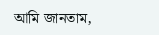আমি জানতাম,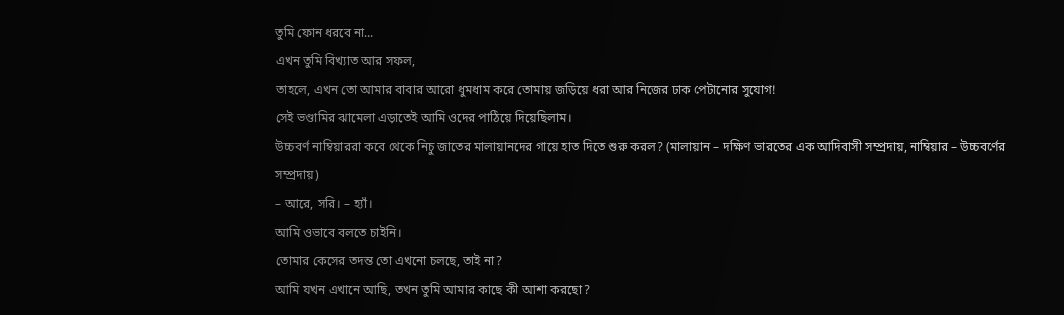তুমি ফোন ধরবে না...
এখন তুমি বিখ্যাত আর সফল,
তাহলে, এখন তো আমার বাবার আরো ধুমধাম করে তোমায় জড়িয়ে ধরা আর নিজের ঢাক পেটানোর সুযোগ!
সেই ভণ্ডামির ঝামেলা এড়াতেই আমি ওদের পাঠিয়ে দিয়েছিলাম।
উচ্চবর্ণ নাম্বিয়াররা কবে থেকে নিচু জাতের মালায়ানদের গায়ে হাত দিতে শুরু করল? (মালায়ান – দক্ষিণ ভারতের এক আদিবাসী সম্প্রদায়, নাম্বিয়ার – উচ্চবর্ণের সম্প্রদায়)
– আরে, সরি। – হ্যাঁ।
আমি ওভাবে বলতে চাইনি।
তোমার কেসের তদন্ত তো এখনো চলছে, তাই না?
আমি যখন এখানে আছি, তখন তুমি আমার কাছে কী আশা করছো?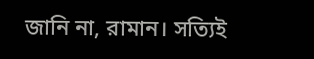জানি না, রামান। সত্যিই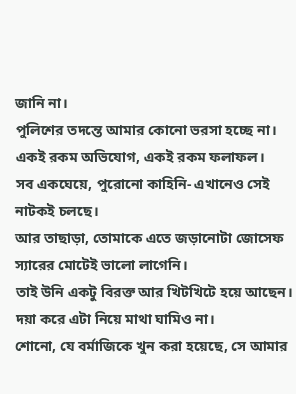জানি না।
পুলিশের তদন্তে আমার কোনো ভরসা হচ্ছে না।
একই রকম অভিযোগ, একই রকম ফলাফল।
সব একঘেয়ে, পুরোনো কাহিনি- এখানেও সেই নাটকই চলছে।
আর তাছাড়া, তোমাকে এতে জড়ানোটা জোসেফ স্যারের মোটেই ভালো লাগেনি।
তাই উনি একটু বিরক্ত আর খিটখিটে হয়ে আছেন।
দয়া করে এটা নিয়ে মাথা ঘামিও না।
শোনো, যে বর্মাজিকে খুন করা হয়েছে, সে আমার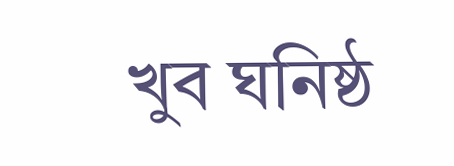খুব ঘনিষ্ঠ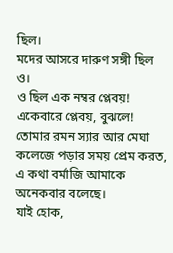ছিল।
মদের আসরে দারুণ সঙ্গী ছিল ও।
ও ছিল এক নম্বর প্লেবয়!
একেবারে প্লেবয়, বুঝলে!
তোমার রমন স্যার আর মেঘা কলেজে পড়ার সময় প্রেম করত,
এ কথা বর্মাজি আমাকে অনেকবার বলেছে।
যাই হোক,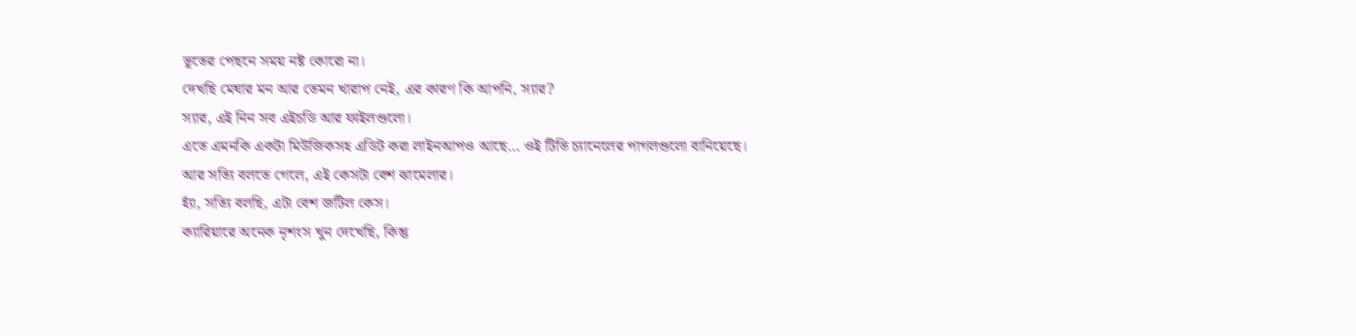ভূতের পেছনে সময় নষ্ট কোরো না।
দেখছি মেঘার মন আর তেমন খারাপ নেই, এর কারণ কি আপনি, স্যার?
স্যার, এই নিন সব এইচডি আর ফাইলগুলো।
এতে এমনকি একটা মিউজিকসহ এডিট করা লাইনআপও আছে… ওই টিভি চ্যানেলের পাগলগুলো বানিয়েছে।
আর সত্যি বলতে গেলে, এই কেসটা বেশ ঝামেলার।
হ্যাঁ, সত্যি বলছি, এটা বেশ জটিল কেস।
ক্যারিয়ারে অনেক নৃশংস খুন দেখেছি, কিন্তু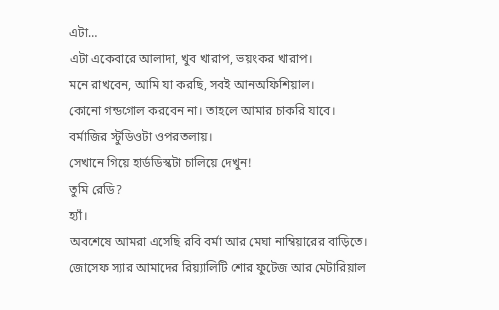এটা…
এটা একেবারে আলাদা, খুব খারাপ, ভয়ংকর খারাপ।
মনে রাখবেন, আমি যা করছি, সবই আনঅফিশিয়াল।
কোনো গন্ডগোল করবেন না। তাহলে আমার চাকরি যাবে।
বর্মাজির স্টুডিওটা ওপরতলায়।
সেখানে গিয়ে হার্ডডিস্কটা চালিয়ে দেখুন!
তুমি রেডি?
হ্যাঁ।
অবশেষে আমরা এসেছি রবি বর্মা আর মেঘা নাম্বিয়ারের বাড়িতে।
জোসেফ স্যার আমাদের রিয়্যালিটি শোর ফুটেজ আর মেটারিয়াল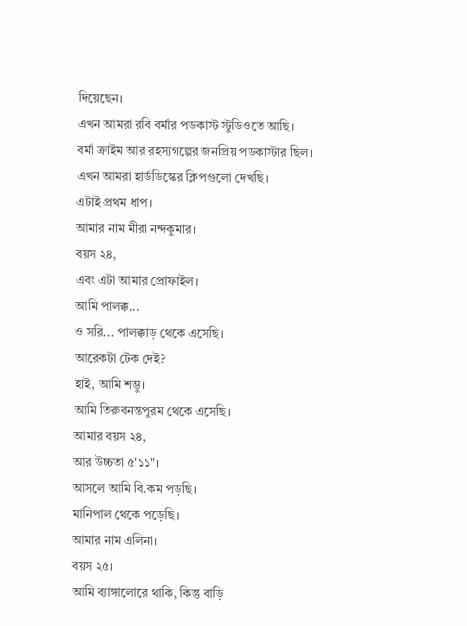দিয়েছেন।
এখন আমরা রবি বর্মার পডকাস্ট স্টুডিওতে আছি।
বর্মা ক্রাইম আর রহস্যগল্পের জনপ্রিয় পডকাস্টার ছিল।
এখন আমরা হার্ডডিস্কের ক্লিপগুলো দেখছি।
এটাই প্রথম ধাপ।
আমার নাম মীরা নন্দকুমার।
বয়স ২৪,
এবং এটা আমার প্রোফাইল।
আমি পালক্ক...
ও সরি... পালক্কাড় থেকে এসেছি।
আরেকটা টেক দেই?
হাই, আমি শম্ভু।
আমি তিরুবনন্তপুরম থেকে এসেছি।
আমার বয়স ২৪,
আর উচ্চতা ৫'১১"।
আসলে আমি বি.কম পড়ছি।
মানিপাল থেকে পড়েছি।
আমার নাম এলিনা।
বয়স ২৫।
আমি ব্যাঙ্গালোরে থাকি, কিন্তু বাড়ি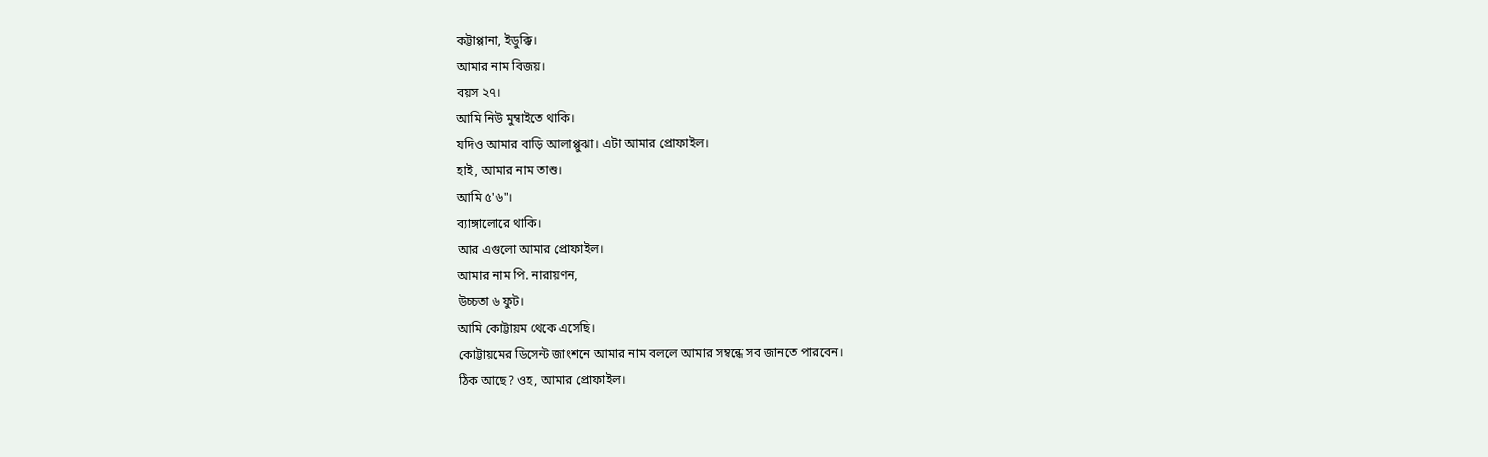কট্টাপ্পানা, ইডুক্কি।
আমার নাম বিজয়।
বয়স ২৭।
আমি নিউ মুম্বাইতে থাকি।
যদিও আমার বাড়ি আলাপ্পুঝা। এটা আমার প্রোফাইল।
হাই, আমার নাম তাশু।
আমি ৫'৬"।
ব্যাঙ্গালোরে থাকি।
আর এগুলো আমার প্রোফাইল।
আমার নাম পি. নারায়ণন,
উচ্চতা ৬ ফুট।
আমি কোট্টায়ম থেকে এসেছি।
কোট্টায়মের ডিসেন্ট জাংশনে আমার নাম বললে আমার সম্বন্ধে সব জানতে পারবেন।
ঠিক আছে? ওহ, আমার প্রোফাইল।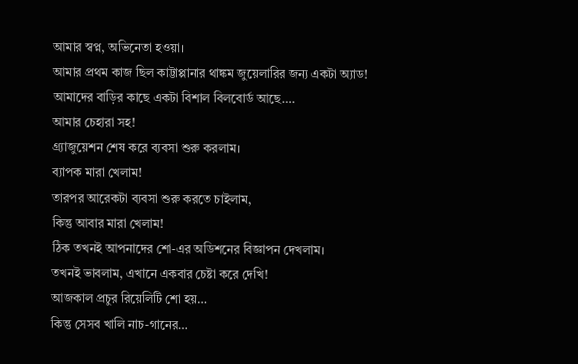আমার স্বপ্ন, অভিনেতা হওয়া।
আমার প্রথম কাজ ছিল কাট্টাপ্পানার থাঙ্কম জুয়েলারির জন্য একটা অ্যাড!
আমাদের বাড়ির কাছে একটা বিশাল বিলবোর্ড আছে….
আমার চেহারা সহ!
গ্র্যাজুয়েশন শেষ করে ব্যবসা শুরু করলাম।
ব্যাপক মারা খেলাম!
তারপর আরেকটা ব্যবসা শুরু করতে চাইলাম,
কিন্তু আবার মারা খেলাম!
ঠিক তখনই আপনাদের শো-এর অডিশনের বিজ্ঞাপন দেখলাম।
তখনই ভাবলাম, এখানে একবার চেষ্টা করে দেখি!
আজকাল প্রচুর রিয়েলিটি শো হয়…
কিন্তু সেসব খালি নাচ-গানের…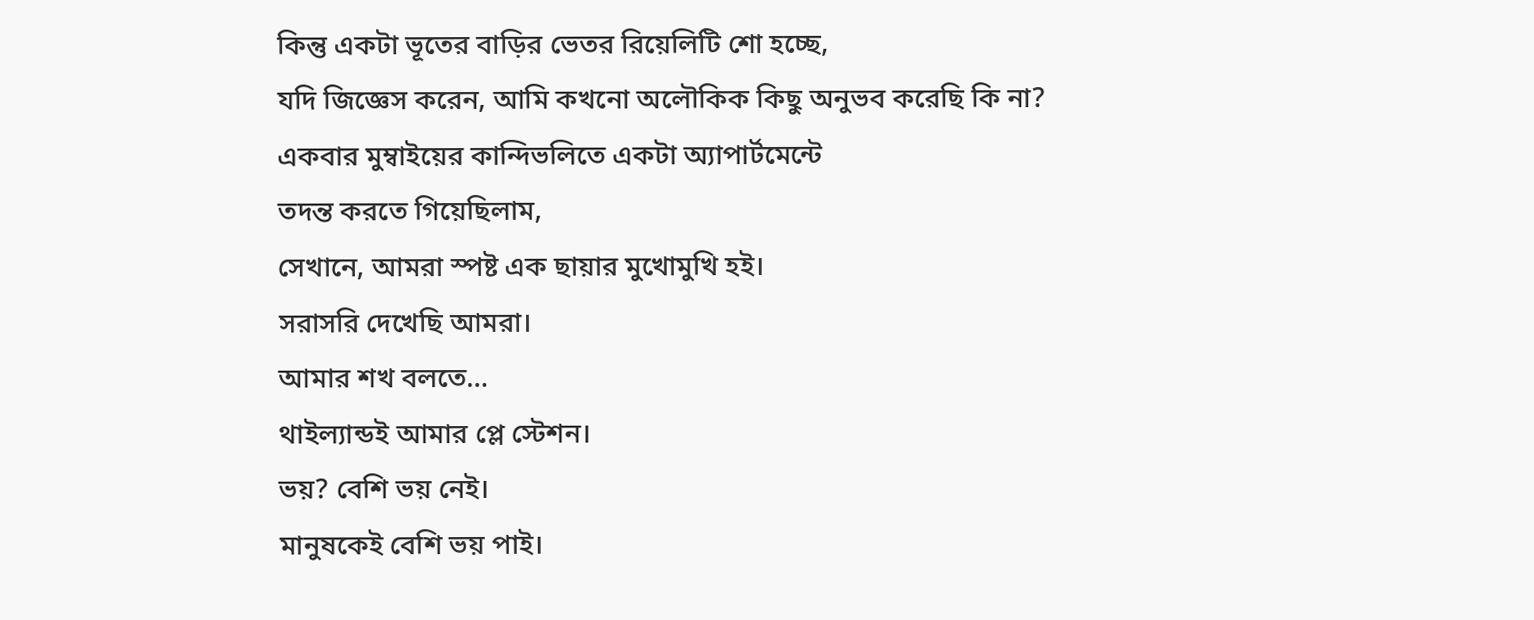কিন্তু একটা ভূতের বাড়ির ভেতর রিয়েলিটি শো হচ্ছে,
যদি জিজ্ঞেস করেন, আমি কখনো অলৌকিক কিছু অনুভব করেছি কি না?
একবার মুম্বাইয়ের কান্দিভলিতে একটা অ্যাপার্টমেন্টে
তদন্ত করতে গিয়েছিলাম,
সেখানে, আমরা স্পষ্ট এক ছায়ার মুখোমুখি হই।
সরাসরি দেখেছি আমরা।
আমার শখ বলতে…
থাইল্যান্ডই আমার প্লে স্টেশন।
ভয়? বেশি ভয় নেই।
মানুষকেই বেশি ভয় পাই।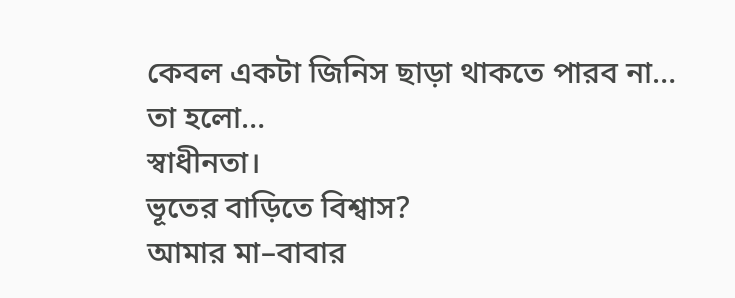কেবল একটা জিনিস ছাড়া থাকতে পারব না…
তা হলো…
স্বাধীনতা।
ভূতের বাড়িতে বিশ্বাস?
আমার মা–বাবার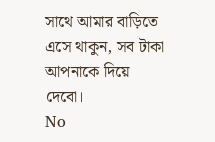সাথে আমার বাড়িতে এসে থাকুন, সব টাকা আপনাকে দিয়ে দেবো।
No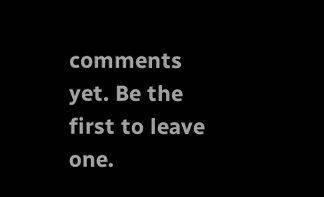comments yet. Be the first to leave one.